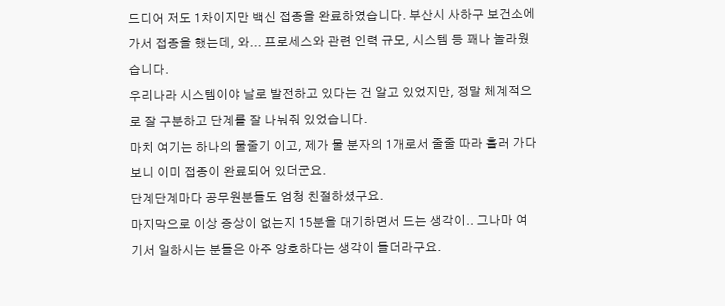드디어 저도 1차이지만 백신 접종을 완료하였습니다. 부산시 사하구 보건소에 가서 접종을 했는데, 와... 프로세스와 관련 인력 규모, 시스템 등 꽤나 놀라웠습니다.
우리나라 시스템이야 날로 발전하고 있다는 건 알고 있었지만, 정말 체계적으로 잘 구분하고 단계를 잘 나눠줘 있었습니다.
마치 여기는 하나의 물줄기 이고, 제가 물 분자의 1개로서 줄줄 따라 흘러 가다보니 이미 접종이 완료되어 있더군요.
단계단계마다 공무원분들도 엄청 친절하셨구요.
마지막으로 이상 증상이 없는지 15분을 대기하면서 드는 생각이.. 그나마 여기서 일하시는 분들은 아주 양호하다는 생각이 들더라구요.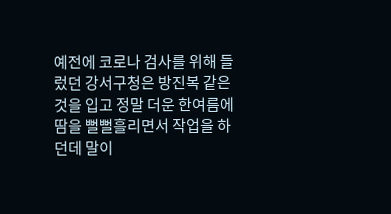예전에 코로나 검사를 위해 들렀던 강서구청은 방진복 같은 것을 입고 정말 더운 한여름에 땀을 뻘뻘흘리면서 작업을 하던데 말이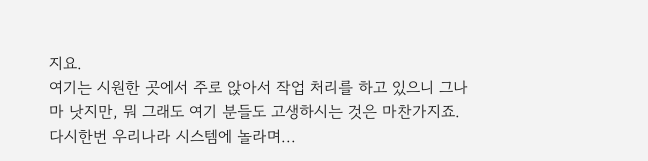지요.
여기는 시원한 곳에서 주로 앉아서 작업 처리를 하고 있으니 그나마 낫지만, 뭐 그래도 여기 분들도 고생하시는 것은 마찬가지죠.
다시한번 우리나라 시스템에 놀라며...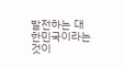발전하는 대한민국이라는 것이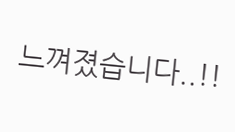느껴졌습니다..!!